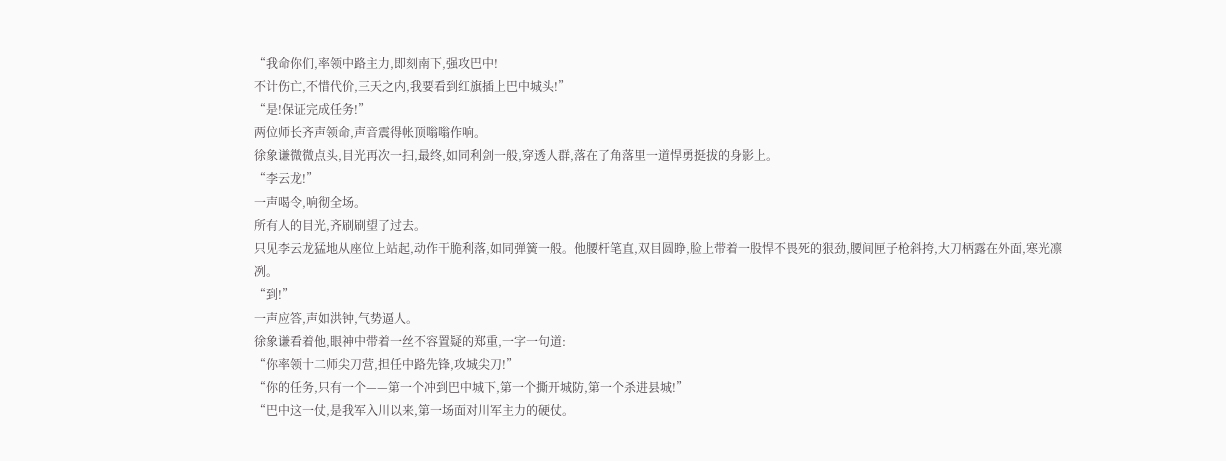“我命你们,率领中路主力,即刻南下,强攻巴中!
不计伤亡,不惜代价,三天之内,我要看到红旗插上巴中城头!”
“是!保证完成任务!”
两位师长齐声领命,声音震得帐顶嗡嗡作响。
徐象谦微微点头,目光再次一扫,最终,如同利剑一般,穿透人群,落在了角落里一道悍勇挺拔的身影上。
“李云龙!”
一声喝令,响彻全场。
所有人的目光,齐刷刷望了过去。
只见李云龙猛地从座位上站起,动作干脆利落,如同弹簧一般。他腰杆笔直,双目圆睁,脸上带着一股悍不畏死的狠劲,腰间匣子枪斜挎,大刀柄露在外面,寒光凛冽。
“到!”
一声应答,声如洪钟,气势逼人。
徐象谦看着他,眼神中带着一丝不容置疑的郑重,一字一句道:
“你率领十二师尖刀营,担任中路先锋,攻城尖刀!”
“你的任务,只有一个——第一个冲到巴中城下,第一个撕开城防,第一个杀进县城!”
“巴中这一仗,是我军入川以来,第一场面对川军主力的硬仗。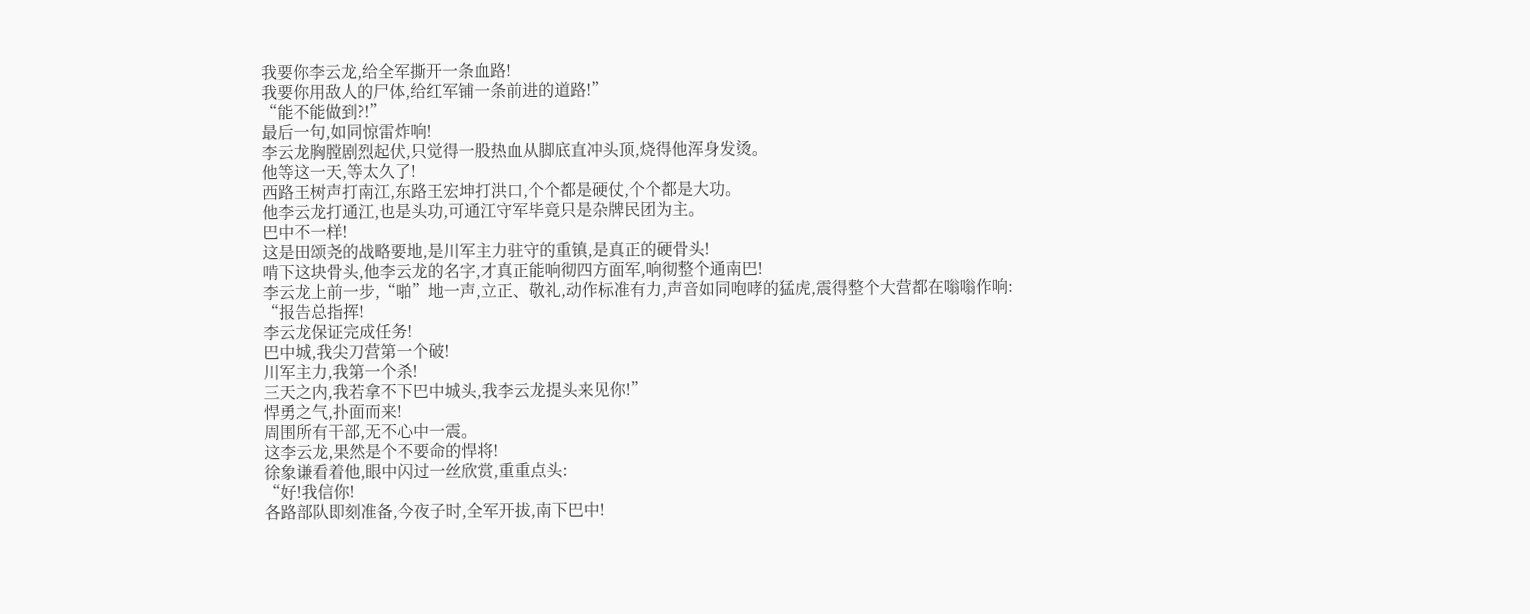我要你李云龙,给全军撕开一条血路!
我要你用敌人的尸体,给红军铺一条前进的道路!”
“能不能做到?!”
最后一句,如同惊雷炸响!
李云龙胸膛剧烈起伏,只觉得一股热血从脚底直冲头顶,烧得他浑身发烫。
他等这一天,等太久了!
西路王树声打南江,东路王宏坤打洪口,个个都是硬仗,个个都是大功。
他李云龙打通江,也是头功,可通江守军毕竟只是杂牌民团为主。
巴中不一样!
这是田颂尧的战略要地,是川军主力驻守的重镇,是真正的硬骨头!
啃下这块骨头,他李云龙的名字,才真正能响彻四方面军,响彻整个通南巴!
李云龙上前一步,“啪”地一声,立正、敬礼,动作标准有力,声音如同咆哮的猛虎,震得整个大营都在嗡嗡作响:
“报告总指挥!
李云龙保证完成任务!
巴中城,我尖刀营第一个破!
川军主力,我第一个杀!
三天之内,我若拿不下巴中城头,我李云龙提头来见你!”
悍勇之气,扑面而来!
周围所有干部,无不心中一震。
这李云龙,果然是个不要命的悍将!
徐象谦看着他,眼中闪过一丝欣赏,重重点头:
“好!我信你!
各路部队即刻准备,今夜子时,全军开拔,南下巴中!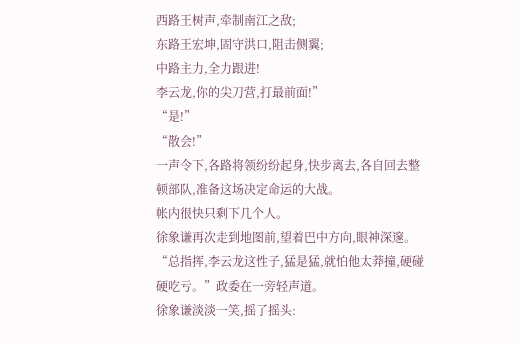西路王树声,牵制南江之敌;
东路王宏坤,固守洪口,阻击侧翼;
中路主力,全力跟进!
李云龙,你的尖刀营,打最前面!”
“是!”
“散会!”
一声令下,各路将领纷纷起身,快步离去,各自回去整顿部队,准备这场决定命运的大战。
帐内很快只剩下几个人。
徐象谦再次走到地图前,望着巴中方向,眼神深邃。
“总指挥,李云龙这性子,猛是猛,就怕他太莽撞,硬碰硬吃亏。”政委在一旁轻声道。
徐象谦淡淡一笑,摇了摇头: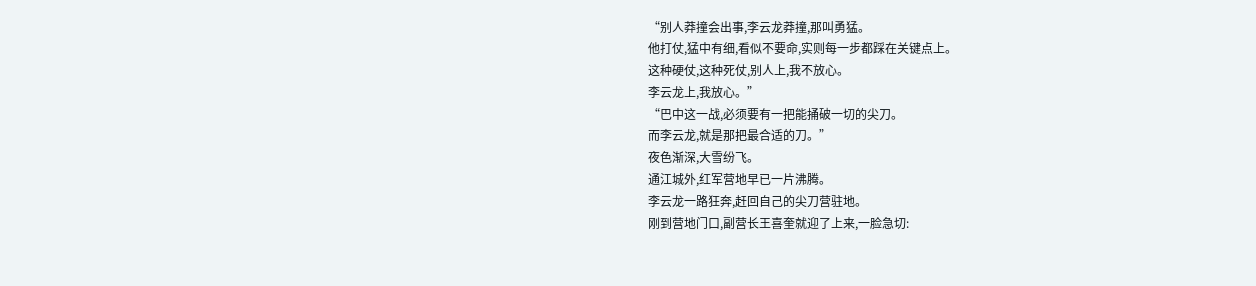“别人莽撞会出事,李云龙莽撞,那叫勇猛。
他打仗,猛中有细,看似不要命,实则每一步都踩在关键点上。
这种硬仗,这种死仗,别人上,我不放心。
李云龙上,我放心。”
“巴中这一战,必须要有一把能捅破一切的尖刀。
而李云龙,就是那把最合适的刀。”
夜色渐深,大雪纷飞。
通江城外,红军营地早已一片沸腾。
李云龙一路狂奔,赶回自己的尖刀营驻地。
刚到营地门口,副营长王喜奎就迎了上来,一脸急切: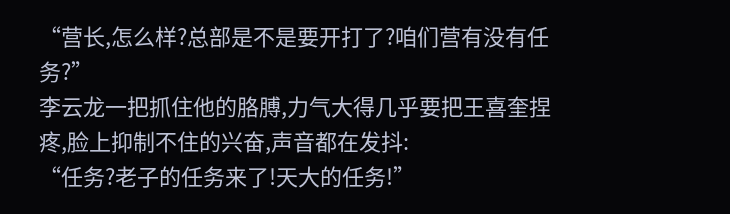“营长,怎么样?总部是不是要开打了?咱们营有没有任务?”
李云龙一把抓住他的胳膊,力气大得几乎要把王喜奎捏疼,脸上抑制不住的兴奋,声音都在发抖:
“任务?老子的任务来了!天大的任务!”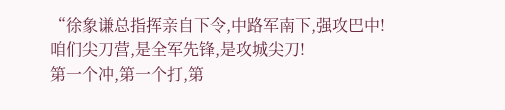“徐象谦总指挥亲自下令,中路军南下,强攻巴中!
咱们尖刀营,是全军先锋,是攻城尖刀!
第一个冲,第一个打,第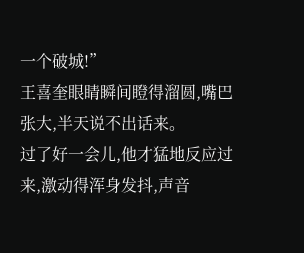一个破城!”
王喜奎眼睛瞬间瞪得溜圆,嘴巴张大,半天说不出话来。
过了好一会儿,他才猛地反应过来,激动得浑身发抖,声音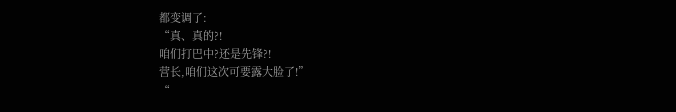都变调了:
“真、真的?!
咱们打巴中?还是先锋?!
营长,咱们这次可要露大脸了!”
“